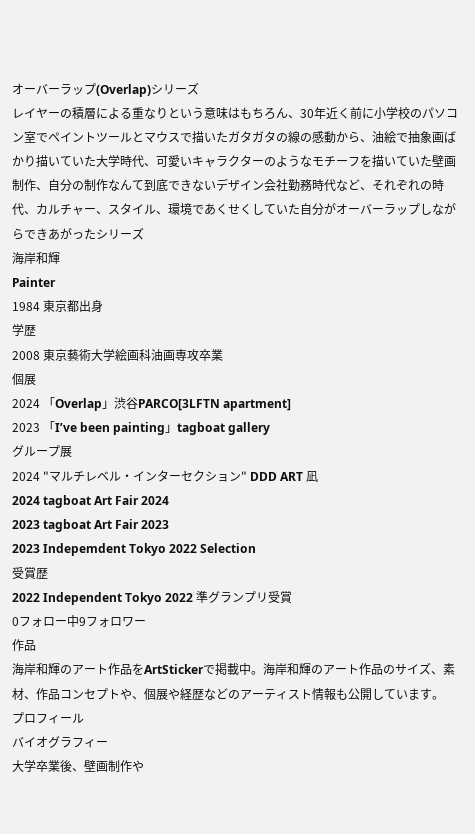オーバーラップ(Overlap)シリーズ
レイヤーの積層による重なりという意味はもちろん、30年近く前に小学校のパソコン室でペイントツールとマウスで描いたガタガタの線の感動から、油絵で抽象画ばかり描いていた大学時代、可愛いキャラクターのようなモチーフを描いていた壁画制作、自分の制作なんて到底できないデザイン会社勤務時代など、それぞれの時代、カルチャー、スタイル、環境であくせくしていた自分がオーバーラップしながらできあがったシリーズ
海岸和輝
Painter
1984 東京都出身
学歴
2008 東京藝術大学絵画科油画専攻卒業
個展
2024 「Overlap」渋谷PARCO[3LFTN apartment]
2023 「I’ve been painting」tagboat gallery
グループ展
2024 "マルチレベル・インターセクション" DDD ART 凪
2024 tagboat Art Fair 2024
2023 tagboat Art Fair 2023
2023 Indepemdent Tokyo 2022 Selection
受賞歴
2022 Independent Tokyo 2022 準グランプリ受賞
0フォロー中9フォロワー
作品
海岸和輝のアート作品をArtStickerで掲載中。海岸和輝のアート作品のサイズ、素材、作品コンセプトや、個展や経歴などのアーティスト情報も公開しています。
プロフィール
バイオグラフィー
大学卒業後、壁画制作や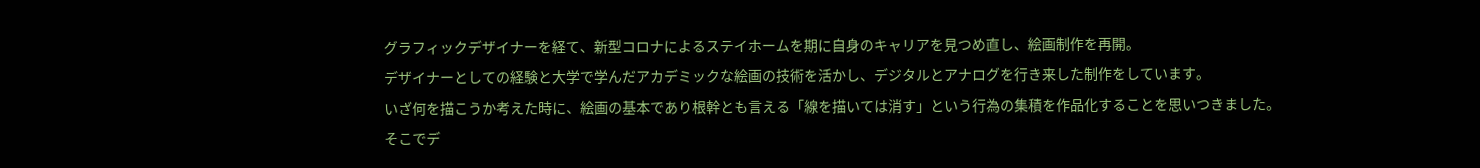グラフィックデザイナーを経て、新型コロナによるステイホームを期に自身のキャリアを見つめ直し、絵画制作を再開。
デザイナーとしての経験と大学で学んだアカデミックな絵画の技術を活かし、デジタルとアナログを行き来した制作をしています。
いざ何を描こうか考えた時に、絵画の基本であり根幹とも言える「線を描いては消す」という行為の集積を作品化することを思いつきました。
そこでデ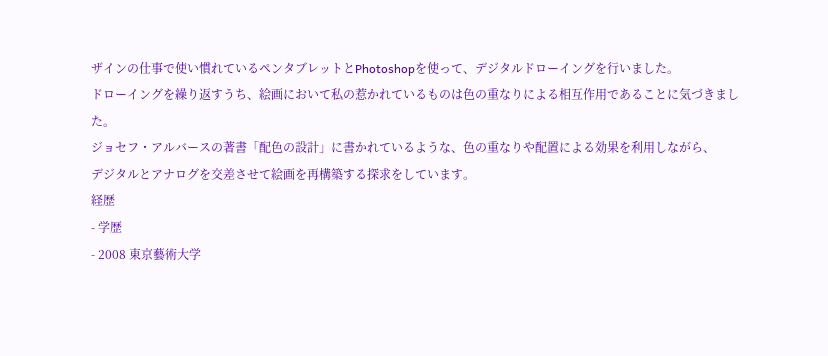ザインの仕事で使い慣れているペンタブレットとPhotoshopを使って、デジタルドローイングを行いました。
ドローイングを繰り返すうち、絵画において私の惹かれているものは色の重なりによる相互作用であることに気づきました。
ジョセフ・アルバースの著書「配色の設計」に書かれているような、色の重なりや配置による効果を利用しながら、
デジタルとアナログを交差させて絵画を再構築する探求をしています。
経歴
- 学歴
- 2008 東京藝術大学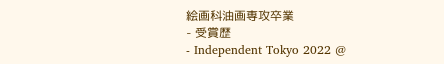絵画科油画専攻卒業
- 受賞歴
- Independent Tokyo 2022 @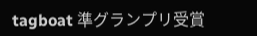tagboat 準グランプリ受賞